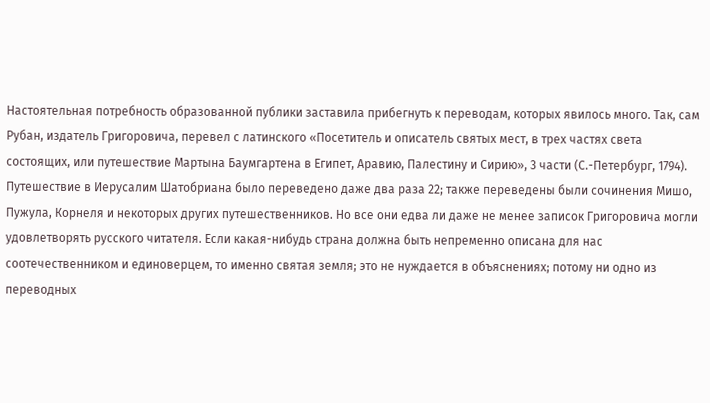Настоятельная потребность образованной публики заставила прибегнуть к переводам, которых явилось много. Так, сам Рубан, издатель Григоровича, перевел с латинского «Посетитель и описатель святых мест, в трех частях света состоящих, или путешествие Мартына Баумгартена в Египет, Аравию, Палестину и Сирию», 3 части (С.-Петербург, 1794). Путешествие в Иерусалим Шатобриана было переведено даже два раза 22; также переведены были сочинения Мишо, Пужула, Корнеля и некоторых других путешественников. Но все они едва ли даже не менее записок Григоровича могли удовлетворять русского читателя. Если какая-нибудь страна должна быть непременно описана для нас соотечественником и единоверцем, то именно святая земля; это не нуждается в объяснениях; потому ни одно из переводных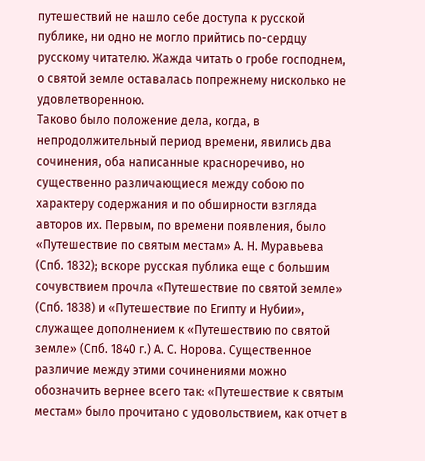путешествий не нашло себе доступа к русской публике, ни одно не могло прийтись по-сердцу русскому читателю. Жажда читать о гробе господнем, о святой земле оставалась попрежнему нисколько не удовлетворенною.
Таково было положение дела, когда, в непродолжительный период времени, явились два сочинения, оба написанные красноречиво, но существенно различающиеся между собою по характеру содержания и по обширности взгляда авторов их. Первым, по времени появления, было «Путешествие по святым местам» А. Н. Муравьева (Спб. 1832); вскоре русская публика еще с большим сочувствием прочла «Путешествие по святой земле» (Спб. 1838) и «Путешествие по Египту и Нубии», служащее дополнением к «Путешествию по святой земле» (Спб. 1840 г.) А. С. Норова. Существенное различие между этими сочинениями можно обозначить вернее всего так: «Путешествие к святым местам» было прочитано с удовольствием, как отчет в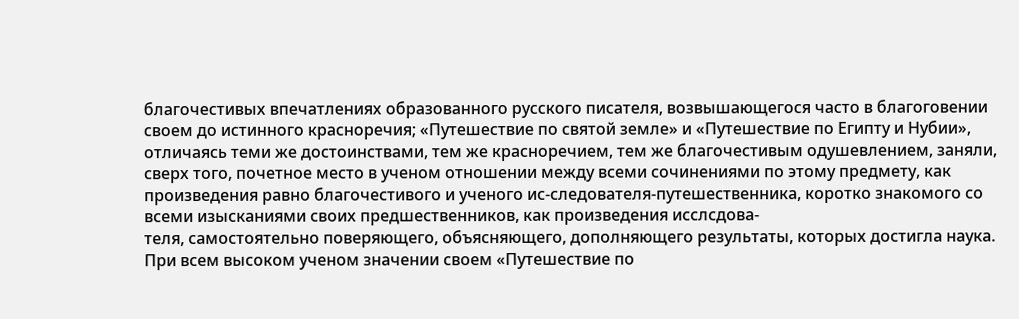благочестивых впечатлениях образованного русского писателя, возвышающегося часто в благоговении своем до истинного красноречия; «Путешествие по святой земле» и «Путешествие по Египту и Нубии», отличаясь теми же достоинствами, тем же красноречием, тем же благочестивым одушевлением, заняли, сверх того, почетное место в ученом отношении между всеми сочинениями по этому предмету, как произведения равно благочестивого и ученого ис-следователя-путешественника, коротко знакомого со всеми изысканиями своих предшественников, как произведения исслсдова-
теля, самостоятельно поверяющего, объясняющего, дополняющего результаты, которых достигла наука. При всем высоком ученом значении своем «Путешествие по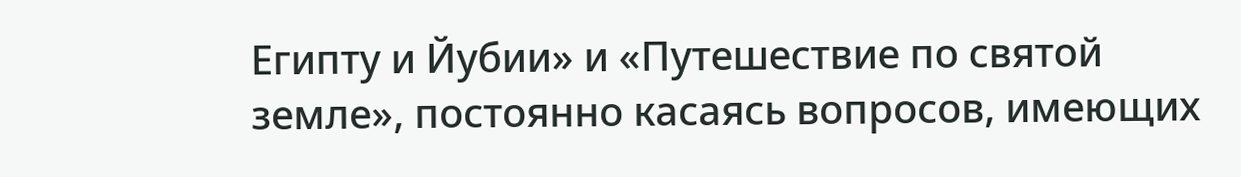Египту и Йубии» и «Путешествие по святой земле», постоянно касаясь вопросов, имеющих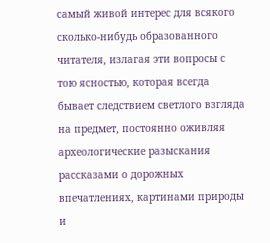самый живой интерес для всякого сколько-нибудь образованного читателя, излагая эти вопросы с тою ясностью, которая всегда бывает следствием светлого взгляда на предмет, постоянно оживляя археологические разыскания рассказами о дорожных впечатлениях, картинами природы и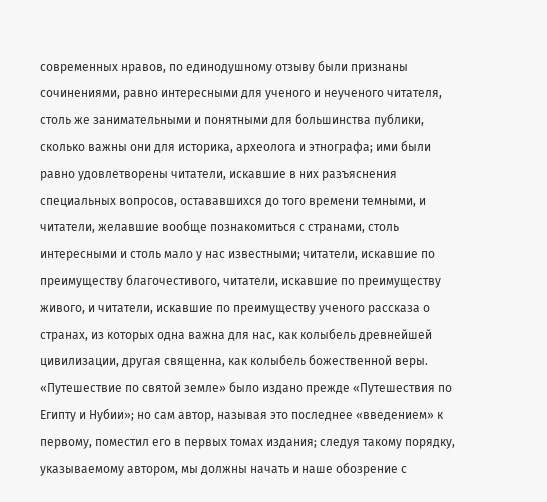современных нравов, по единодушному отзыву были признаны сочинениями, равно интересными для ученого и неученого читателя, столь же занимательными и понятными для большинства публики, сколько важны они для историка, археолога и этнографа; ими были равно удовлетворены читатели, искавшие в них разъяснения специальных вопросов, остававшихся до того времени темными, и читатели, желавшие вообще познакомиться с странами, столь интересными и столь мало у нас известными; читатели, искавшие по преимуществу благочестивого, читатели, искавшие по преимуществу живого, и читатели, искавшие по преимуществу ученого рассказа о странах, из которых одна важна для нас, как колыбель древнейшей цивилизации, другая священна, как колыбель божественной веры.
«Путешествие по святой земле» было издано прежде «Путешествия по Египту и Нубии»; но сам автор, называя это последнее «введением» к первому, поместил его в первых томах издания; следуя такому порядку, указываемому автором, мы должны начать и наше обозрение с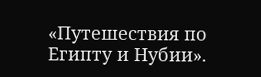«Путешествия по Египту и Нубии».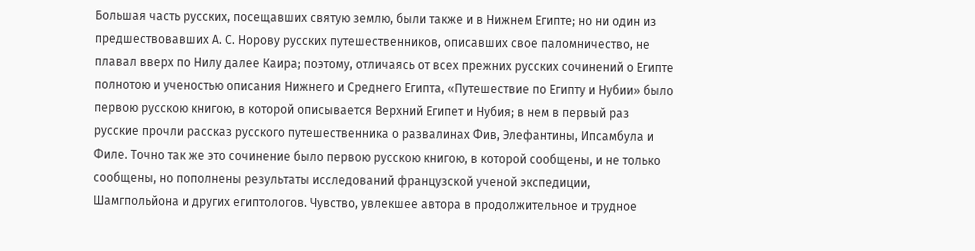Большая часть русских, посещавших святую землю, были также и в Нижнем Египте; но ни один из предшествовавших А. С. Норову русских путешественников, описавших свое паломничество, не плавал вверх по Нилу далее Каира; поэтому, отличаясь от всех прежних русских сочинений о Египте полнотою и ученостью описания Нижнего и Среднего Египта, «Путешествие по Египту и Нубии» было первою русскою книгою, в которой описывается Верхний Египет и Нубия; в нем в первый раз русские прочли рассказ русского путешественника о развалинах Фив, Элефантины, Ипсамбула и Филе. Точно так же это сочинение было первою русскою книгою, в которой сообщены, и не только сообщены, но пополнены результаты исследований французской ученой экспедиции, Шамгпольйона и других египтологов. Чувство, увлекшее автора в продолжительное и трудное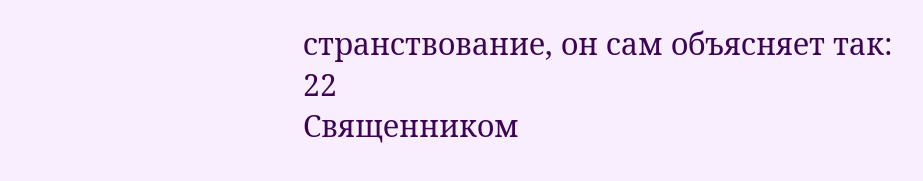странствование, он сам объясняет так:
22
Священником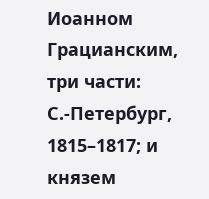Иоанном Грацианским, три части: С.-Петербург, 1815–1817; и князем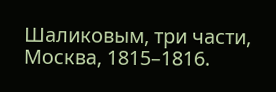Шаликовым, три части, Москва, 1815–1816.